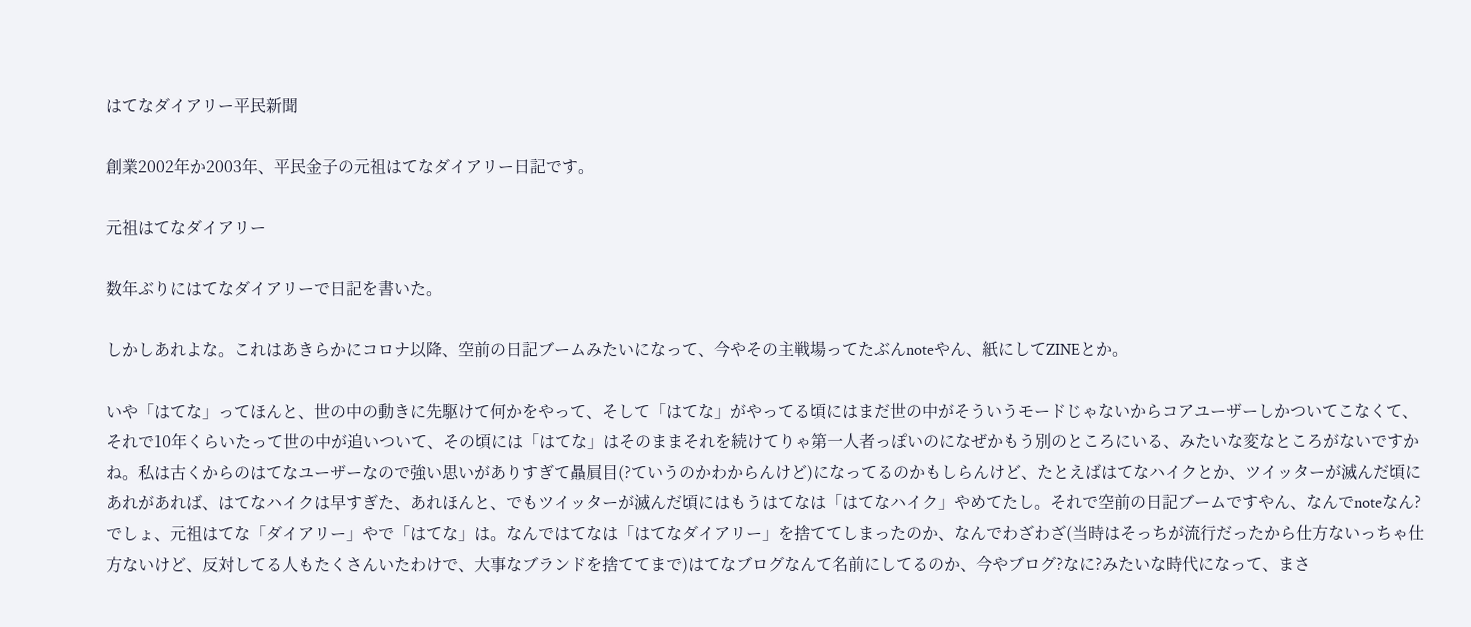はてなダイアリー平民新聞

創業2002年か2003年、平民金子の元祖はてなダイアリー日記です。

元祖はてなダイアリー

数年ぶりにはてなダイアリーで日記を書いた。

しかしあれよな。これはあきらかにコロナ以降、空前の日記ブームみたいになって、今やその主戦場ってたぶんnoteやん、紙にしてZINEとか。

いや「はてな」ってほんと、世の中の動きに先駆けて何かをやって、そして「はてな」がやってる頃にはまだ世の中がそういうモードじゃないからコアユーザーしかついてこなくて、それで10年くらいたって世の中が追いついて、その頃には「はてな」はそのままそれを続けてりゃ第一人者っぽいのになぜかもう別のところにいる、みたいな変なところがないですかね。私は古くからのはてなユーザーなので強い思いがありすぎて贔屓目(?ていうのかわからんけど)になってるのかもしらんけど、たとえばはてなハイクとか、ツイッターが滅んだ頃にあれがあれば、はてなハイクは早すぎた、あれほんと、でもツイッターが滅んだ頃にはもうはてなは「はてなハイク」やめてたし。それで空前の日記ブームですやん、なんでnoteなん?でしょ、元祖はてな「ダイアリー」やで「はてな」は。なんではてなは「はてなダイアリー」を捨ててしまったのか、なんでわざわざ(当時はそっちが流行だったから仕方ないっちゃ仕方ないけど、反対してる人もたくさんいたわけで、大事なブランドを捨ててまで)はてなブログなんて名前にしてるのか、今やブログ?なに?みたいな時代になって、まさ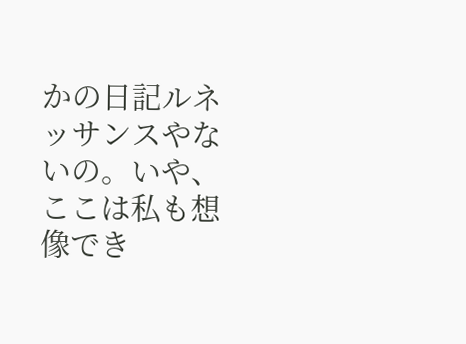かの日記ルネッサンスやないの。いや、ここは私も想像でき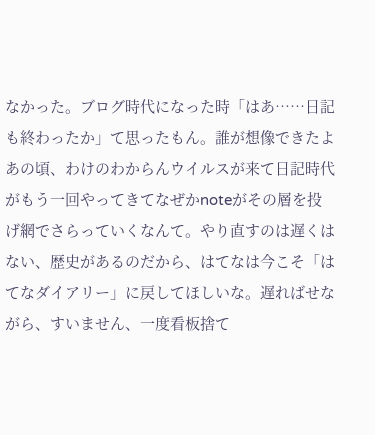なかった。ブログ時代になった時「はあ……日記も終わったか」て思ったもん。誰が想像できたよあの頃、わけのわからんウイルスが来て日記時代がもう一回やってきてなぜかnoteがその層を投げ網でさらっていくなんて。やり直すのは遅くはない、歴史があるのだから、はてなは今こそ「はてなダイアリー」に戻してほしいな。遅ればせながら、すいません、一度看板捨て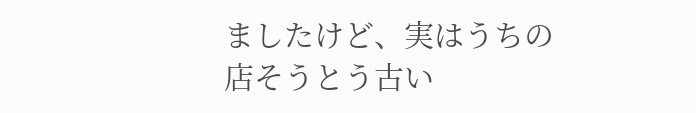ましたけど、実はうちの店そうとう古い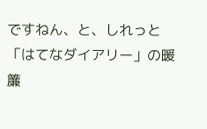ですねん、と、しれっと「はてなダイアリー」の暖簾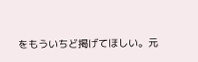をもういちど掲げてほしい。元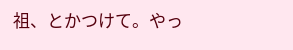祖、とかつけて。やっ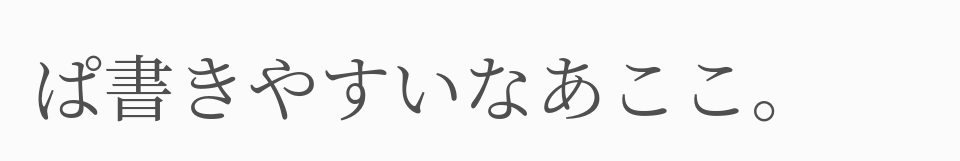ぱ書きやすいなあここ。